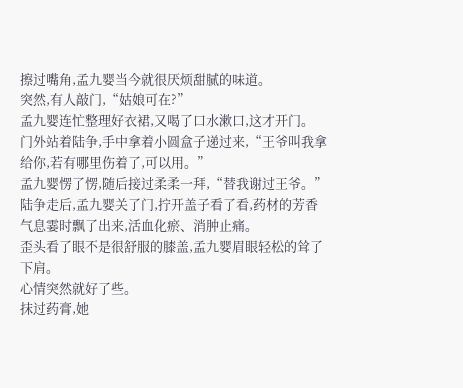擦过嘴角,孟九婴当今就很厌烦甜腻的味道。
突然,有人敲门,“姑娘可在?”
孟九婴连忙整理好衣裙,又喝了口水漱口,这才开门。
门外站着陆争,手中拿着小圆盒子递过来,“王爷叫我拿给你,若有哪里伤着了,可以用。”
孟九婴愣了愣,随后接过柔柔一拜,“替我谢过王爷。”
陆争走后,孟九婴关了门,拧开盖子看了看,药材的芳香气息霎时飘了出来,活血化瘀、消肿止痛。
歪头看了眼不是很舒服的膝盖,孟九婴眉眼轻松的耸了下肩。
心情突然就好了些。
抹过药膏,她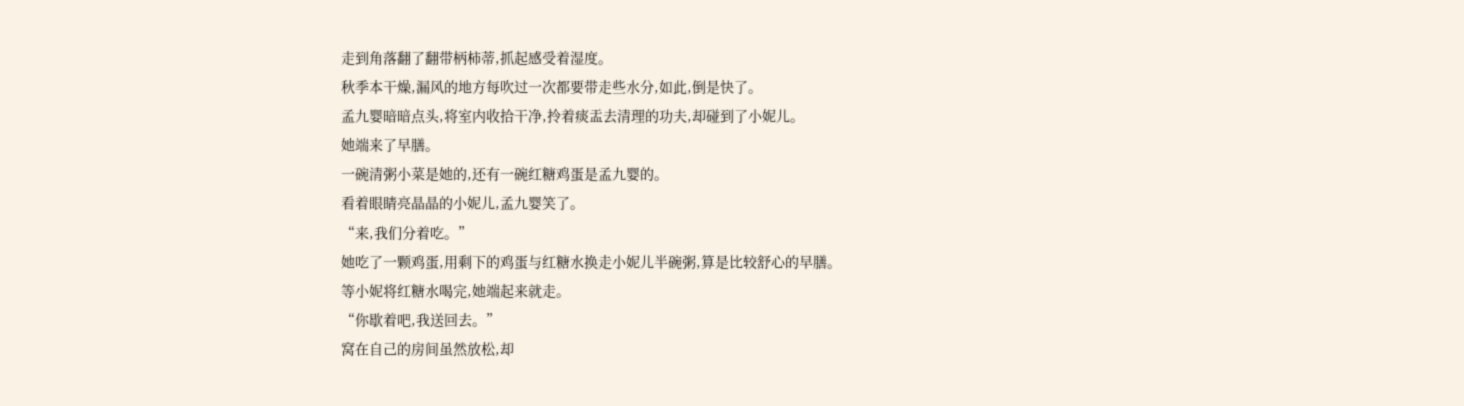走到角落翻了翻带柄柿蒂,抓起感受着湿度。
秋季本干燥,漏风的地方每吹过一次都要带走些水分,如此,倒是快了。
孟九婴暗暗点头,将室内收拾干净,拎着痰盂去清理的功夫,却碰到了小妮儿。
她端来了早膳。
一碗清粥小菜是她的,还有一碗红糖鸡蛋是孟九婴的。
看着眼睛亮晶晶的小妮儿,孟九婴笑了。
“来,我们分着吃。”
她吃了一颗鸡蛋,用剩下的鸡蛋与红糖水换走小妮儿半碗粥,算是比较舒心的早膳。
等小妮将红糖水喝完,她端起来就走。
“你歇着吧,我送回去。”
窝在自己的房间虽然放松,却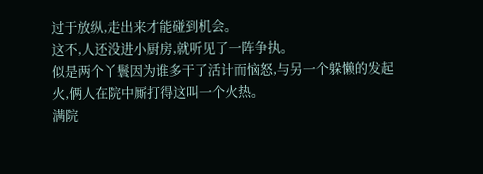过于放纵,走出来才能碰到机会。
这不,人还没进小厨房,就听见了一阵争执。
似是两个丫鬟因为谁多干了活计而恼怒,与另一个躲懒的发起火,俩人在院中厮打得这叫一个火热。
满院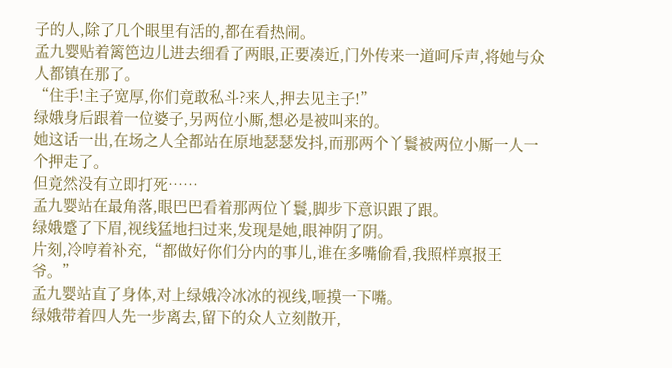子的人,除了几个眼里有活的,都在看热闹。
孟九婴贴着篱笆边儿进去细看了两眼,正要凑近,门外传来一道呵斥声,将她与众人都镇在那了。
“住手!主子宽厚,你们竟敢私斗?来人,押去见主子!”
绿娥身后跟着一位婆子,另两位小厮,想必是被叫来的。
她这话一出,在场之人全都站在原地瑟瑟发抖,而那两个丫鬟被两位小厮一人一个押走了。
但竟然没有立即打死……
孟九婴站在最角落,眼巴巴看着那两位丫鬟,脚步下意识跟了跟。
绿娥蹙了下眉,视线猛地扫过来,发现是她,眼神阴了阴。
片刻,冷哼着补充,“都做好你们分内的事儿,谁在多嘴偷看,我照样禀报王爷。”
孟九婴站直了身体,对上绿娥冷冰冰的视线,咂摸一下嘴。
绿娥带着四人先一步离去,留下的众人立刻散开,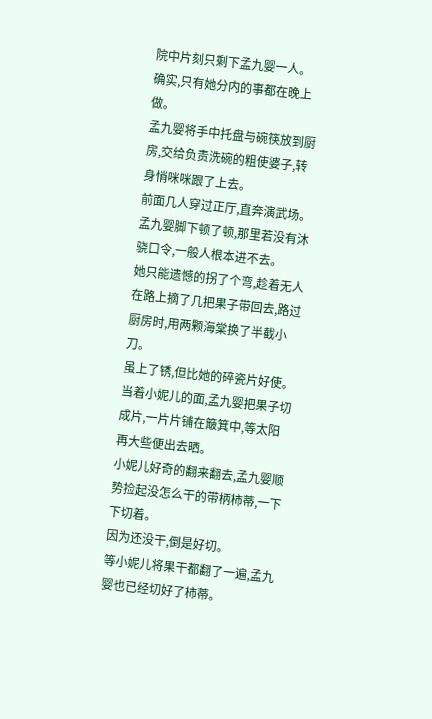院中片刻只剩下孟九婴一人。
确实,只有她分内的事都在晚上做。
孟九婴将手中托盘与碗筷放到厨房,交给负责洗碗的粗使婆子,转身悄咪咪跟了上去。
前面几人穿过正厅,直奔演武场。
孟九婴脚下顿了顿,那里若没有沐骁口令,一般人根本进不去。
她只能遗憾的拐了个弯,趁着无人在路上摘了几把果子带回去,路过厨房时,用两颗海棠换了半截小刀。
虽上了锈,但比她的碎瓷片好使。
当着小妮儿的面,孟九婴把果子切成片,一片片铺在簸箕中,等太阳再大些便出去晒。
小妮儿好奇的翻来翻去,孟九婴顺势捡起没怎么干的带柄柿蒂,一下下切着。
因为还没干,倒是好切。
等小妮儿将果干都翻了一遍,孟九婴也已经切好了柿蒂。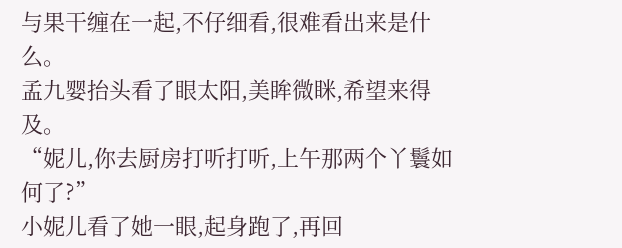与果干缠在一起,不仔细看,很难看出来是什么。
孟九婴抬头看了眼太阳,美眸微眯,希望来得及。
“妮儿,你去厨房打听打听,上午那两个丫鬟如何了?”
小妮儿看了她一眼,起身跑了,再回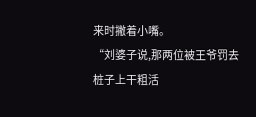来时撇着小嘴。
“刘婆子说,那两位被王爷罚去桩子上干粗活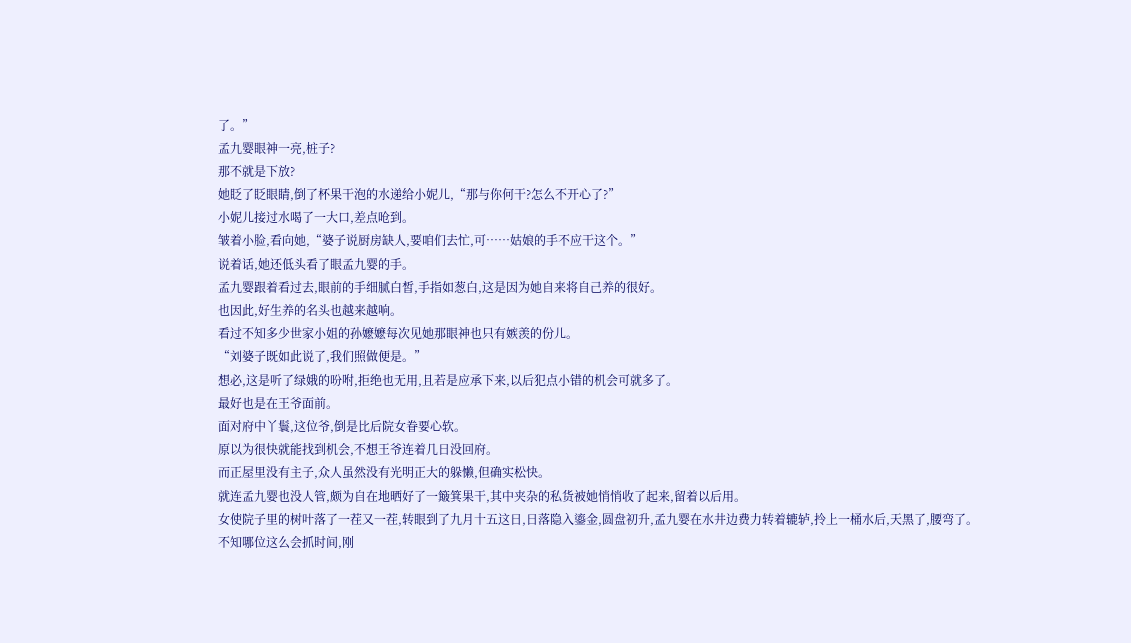了。”
孟九婴眼神一亮,桩子?
那不就是下放?
她眨了眨眼睛,倒了杯果干泡的水递给小妮儿,“那与你何干?怎么不开心了?”
小妮儿接过水喝了一大口,差点呛到。
皱着小脸,看向她,“婆子说厨房缺人,要咱们去忙,可……姑娘的手不应干这个。”
说着话,她还低头看了眼孟九婴的手。
孟九婴跟着看过去,眼前的手细腻白皙,手指如葱白,这是因为她自来将自己养的很好。
也因此,好生养的名头也越来越响。
看过不知多少世家小姐的孙嬷嬷每次见她那眼神也只有嫉羡的份儿。
“刘婆子既如此说了,我们照做便是。”
想必,这是听了绿娥的吩咐,拒绝也无用,且若是应承下来,以后犯点小错的机会可就多了。
最好也是在王爷面前。
面对府中丫鬟,这位爷,倒是比后院女眷要心软。
原以为很快就能找到机会,不想王爷连着几日没回府。
而正屋里没有主子,众人虽然没有光明正大的躲懒,但确实松快。
就连孟九婴也没人管,颇为自在地晒好了一簸箕果干,其中夹杂的私货被她悄悄收了起来,留着以后用。
女使院子里的树叶落了一茬又一茬,转眼到了九月十五这日,日落隐入鎏金,圆盘初升,孟九婴在水井边费力转着辘轳,拎上一桶水后,天黑了,腰弯了。
不知哪位这么会抓时间,刚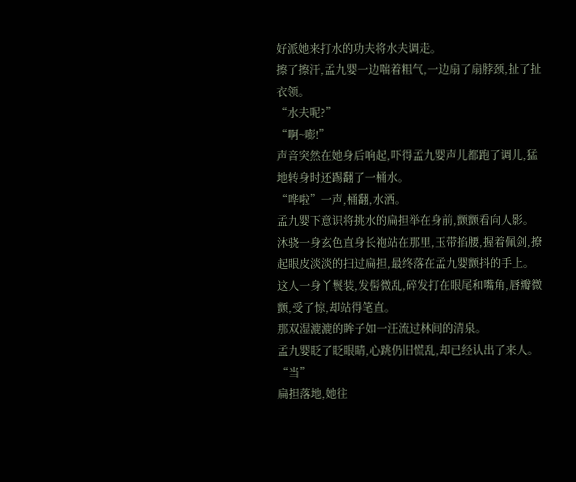好派她来打水的功夫将水夫调走。
擦了擦汗,孟九婴一边喘着粗气,一边扇了扇脖颈,扯了扯衣领。
“水夫呢?”
“啊~嘭!”
声音突然在她身后响起,吓得孟九婴声儿都跑了调儿,猛地转身时还踢翻了一桶水。
“哗啦”一声,桶翻,水洒。
孟九婴下意识将挑水的扁担举在身前,颤颤看向人影。
沐骁一身玄色直身长袍站在那里,玉带掐腰,握着佩剑,撩起眼皮淡淡的扫过扁担,最终落在孟九婴颤抖的手上。
这人一身丫鬟装,发髻微乱,碎发打在眼尾和嘴角,唇瓣微颤,受了惊,却站得笔直。
那双湿漉漉的眸子如一汪流过林间的清泉。
孟九婴眨了眨眼睛,心跳仍旧慌乱,却已经认出了来人。
“当”
扁担落地,她往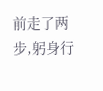前走了两步,躬身行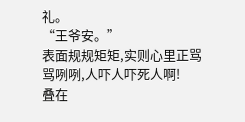礼。
“王爷安。”
表面规规矩矩,实则心里正骂骂咧咧,人吓人吓死人啊!
叠在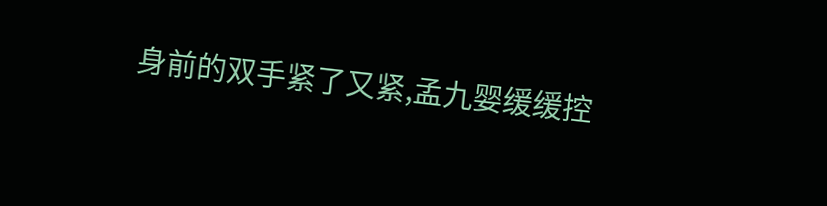身前的双手紧了又紧,孟九婴缓缓控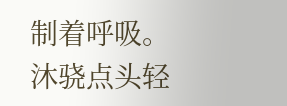制着呼吸。
沐骁点头轻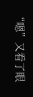“嗯”又看了眼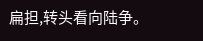扁担,转头看向陆争。